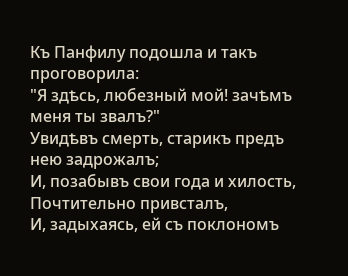Къ Панфилу подошла и такъ проговорила:
"Я здѣсь, любезный мой! зачѣмъ меня ты звалъ?"
Увидѣвъ смерть, старикъ предъ нею задрожалъ;
И, позабывъ свои года и хилость,
Почтительно привсталъ,
И, задыхаясь, ей съ поклономъ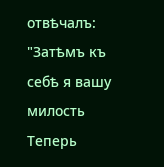отвѣчалъ:
"Затѣмъ къ себѣ я вашу милость
Теперь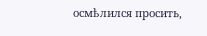осмѣлился просить,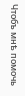Чтобъ мнѣ помочь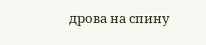дрова на спину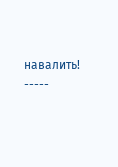навалить!
-----